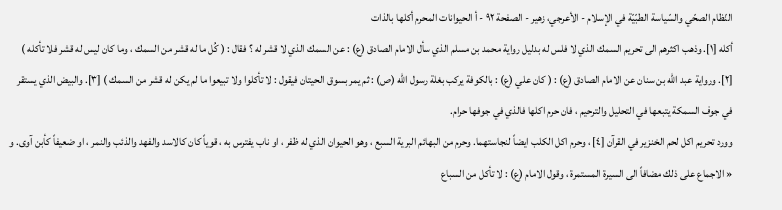النّظام الصحّي والسّياسة الطبّيّة في الإسلام - الأعرجي، زهير - الصفحة ٩٢ - أ الحيوانات المحرم أكلها بالذات
أكله [١]. وذهب اكثرهم الى تحريم السمك الذي لا فلس له بدليل رواية محمد بن مسلم الذي سأل الامام الصادق (ع) : عن السمك الذي لا قشر له ؟ فقال : ( كُل ما له قشر من السمك ، وما كان ليس له قشر فلا تأكله ) [٢]. ورواية عبد الله بن سنان عن الامام الصادق (ع) : ( كان علي (ع) : بالكوفة يركب بغلة رسول الله (ص) : ثم يمر بسوق الحيتان فيقول : لا تأكلوا ولا تبيعوا ما لم يكن له قشر من السمك ) [٣]. والبيض الذي يستقر في جوف السمكة يتبعها في التحليل والترحيم ، فان حرم اكلها فالذي في جوفها حرام.
وورد تحريم اكل لحم الخنزير في القرآن [٤] ، وحرم اكل الكلب ايضاً لنجاستهما. وحرم من البهائم البرية السبع ، وهو الحيوان الذي له ظفر ، او ناب يفترس به ، قوياً كان كالاسد والفهد والذئب والنمر ، او ضعيفاً كأبن آوى. و « الاجماع على ذلك مضافاً الى السيرة المستمرة ، وقول الامام (ع) : لا تأكل من السباع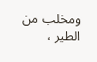ومخلب من الطير ،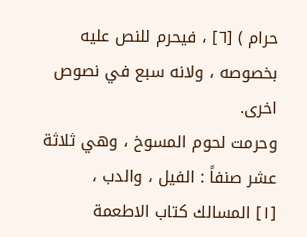حرام ) [٦] ، فيحرم للنص عليه بخصوصه ، ولانه سبع في نصوص اخرى.
وحرمت لحوم المسوخ ، وهي ثلاثة عشر صنفاً : الفيل ، والدب ،
[١] المسالك كتاب الاطعمة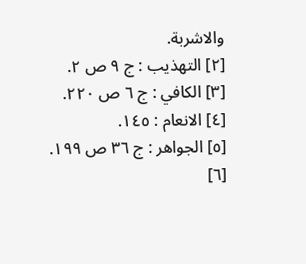والاشربة.
[٢] التهذيب : ج ٩ ص ٢.
[٣] الكافي : ج ٦ ص ٢٢٠.
[٤] الانعام : ١٤٥.
[٥] الجواهر : ج ٣٦ ص ١٩٩.
[٦]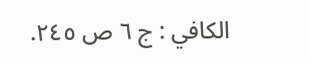الكافي : ج ٦ ص ٢٤٥.